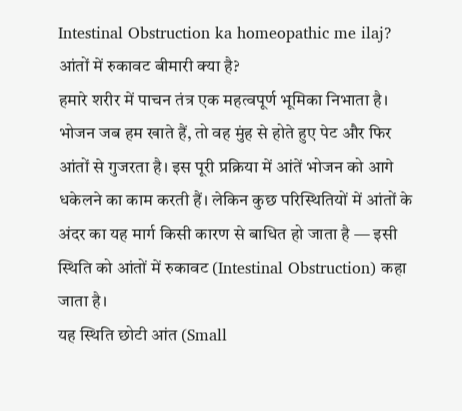Intestinal Obstruction ka homeopathic me ilaj?
आंतों में रुकावट बीमारी क्या है?
हमारे शरीर में पाचन तंत्र एक महत्वपूर्ण भूमिका निभाता है। भोजन जब हम खाते हैं, तो वह मुंह से होते हुए पेट और फिर आंतों से गुजरता है। इस पूरी प्रक्रिया में आंतें भोजन को आगे धकेलने का काम करती हैं। लेकिन कुछ परिस्थितियों में आंतों के अंदर का यह मार्ग किसी कारण से बाधित हो जाता है — इसी स्थिति को आंतों में रुकावट (Intestinal Obstruction) कहा जाता है।
यह स्थिति छोटी आंत (Small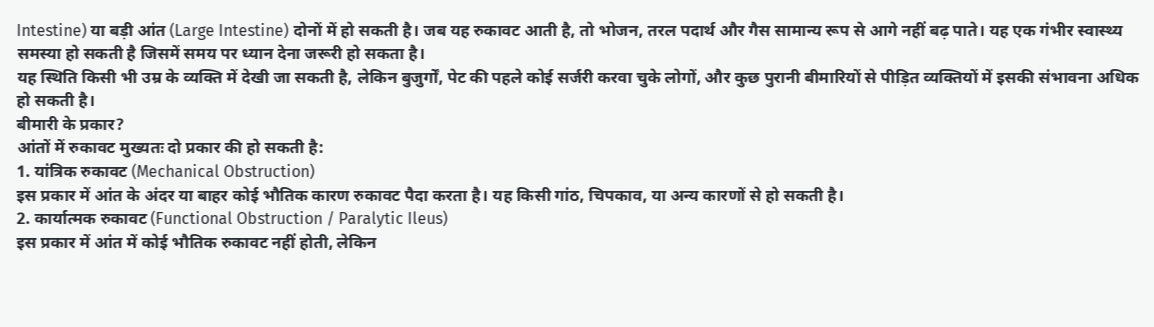Intestine) या बड़ी आंत (Large Intestine) दोनों में हो सकती है। जब यह रुकावट आती है, तो भोजन, तरल पदार्थ और गैस सामान्य रूप से आगे नहीं बढ़ पाते। यह एक गंभीर स्वास्थ्य समस्या हो सकती है जिसमें समय पर ध्यान देना जरूरी हो सकता है।
यह स्थिति किसी भी उम्र के व्यक्ति में देखी जा सकती है, लेकिन बुजुर्गों, पेट की पहले कोई सर्जरी करवा चुके लोगों, और कुछ पुरानी बीमारियों से पीड़ित व्यक्तियों में इसकी संभावना अधिक हो सकती है।
बीमारी के प्रकार?
आंतों में रुकावट मुख्यतः दो प्रकार की हो सकती है:
1. यांत्रिक रुकावट (Mechanical Obstruction)
इस प्रकार में आंत के अंदर या बाहर कोई भौतिक कारण रुकावट पैदा करता है। यह किसी गांठ, चिपकाव, या अन्य कारणों से हो सकती है।
2. कार्यात्मक रुकावट (Functional Obstruction / Paralytic Ileus)
इस प्रकार में आंत में कोई भौतिक रुकावट नहीं होती, लेकिन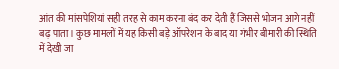आंत की मांसपेशियां सही तरह से काम करना बंद कर देती हैं जिससे भोजन आगे नहीं बढ़ पाता। कुछ मामलों में यह किसी बड़े ऑपरेशन के बाद या गंभीर बीमारी की स्थिति में देखी जा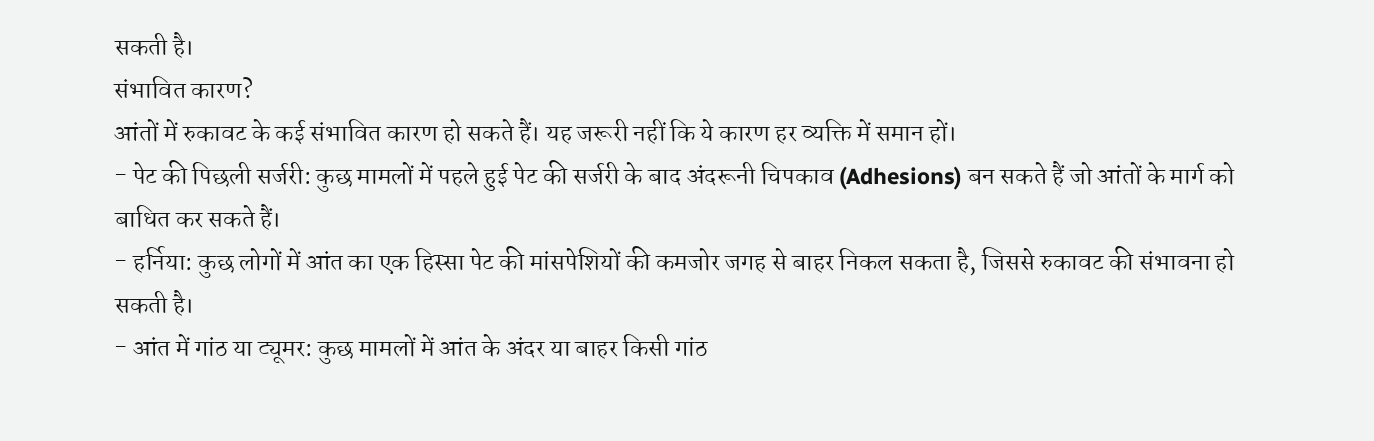सकती है।
संभावित कारण?
आंतों में रुकावट के कई संभावित कारण हो सकते हैं। यह जरूरी नहीं कि ये कारण हर व्यक्ति में समान हों।
- पेट की पिछली सर्जरी: कुछ मामलों में पहले हुई पेट की सर्जरी के बाद अंदरूनी चिपकाव (Adhesions) बन सकते हैं जो आंतों के मार्ग को बाधित कर सकते हैं।
- हर्निया: कुछ लोगों में आंत का एक हिस्सा पेट की मांसपेशियों की कमजोर जगह से बाहर निकल सकता है, जिससे रुकावट की संभावना हो सकती है।
- आंत में गांठ या ट्यूमर: कुछ मामलों में आंत के अंदर या बाहर किसी गांठ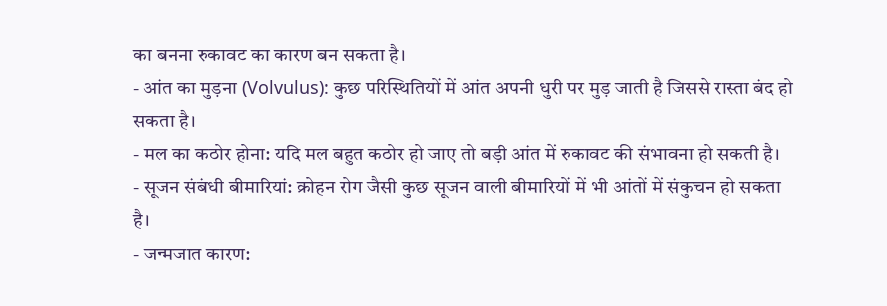का बनना रुकावट का कारण बन सकता है।
- आंत का मुड़ना (Volvulus): कुछ परिस्थितियों में आंत अपनी धुरी पर मुड़ जाती है जिससे रास्ता बंद हो सकता है।
- मल का कठोर होना: यदि मल बहुत कठोर हो जाए तो बड़ी आंत में रुकावट की संभावना हो सकती है।
- सूजन संबंधी बीमारियां: क्रोहन रोग जैसी कुछ सूजन वाली बीमारियों में भी आंतों में संकुचन हो सकता है।
- जन्मजात कारण: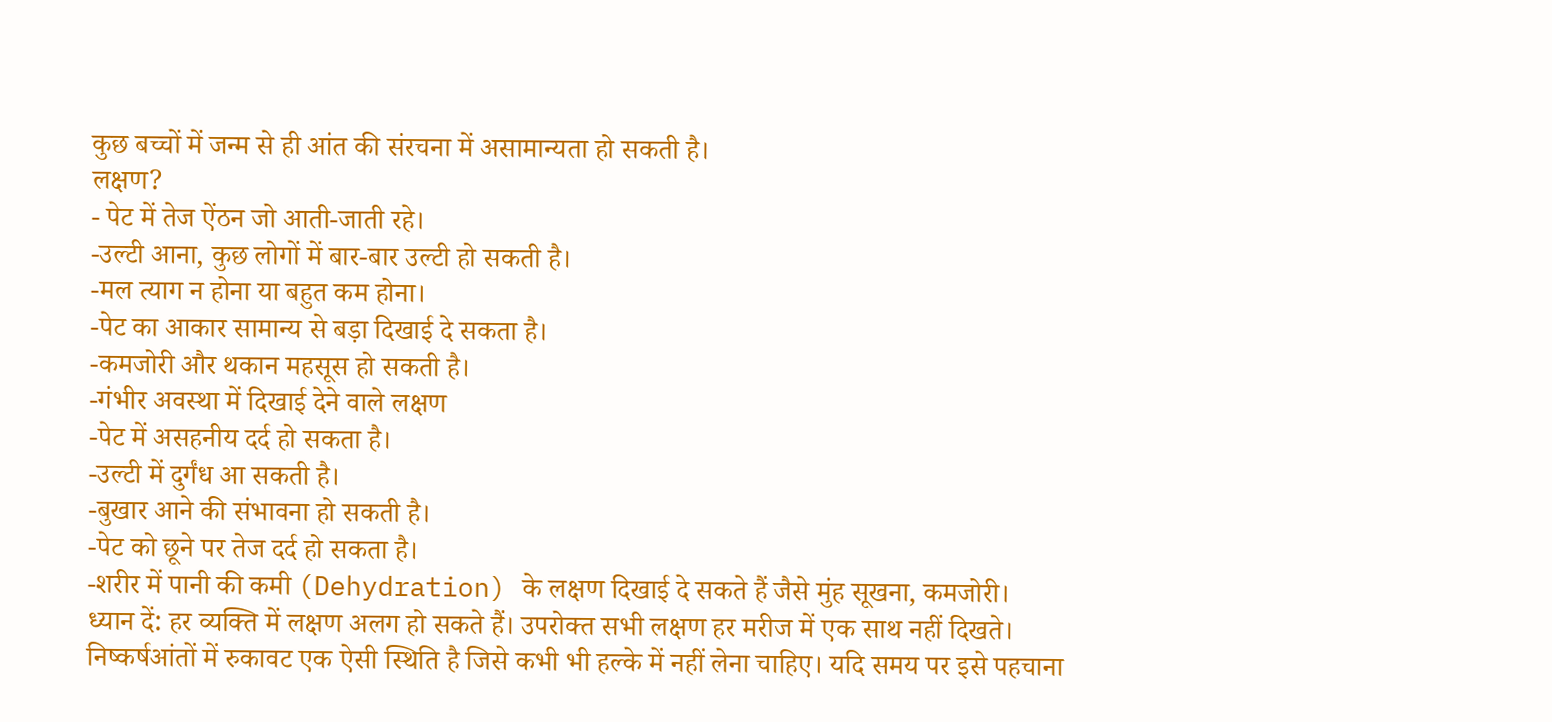कुछ बच्चों में जन्म से ही आंत की संरचना में असामान्यता हो सकती है।
लक्षण?
- पेट में तेज ऐंठन जो आती-जाती रहे।
-उल्टी आना, कुछ लोगों में बार-बार उल्टी हो सकती है।
-मल त्याग न होना या बहुत कम होना।
-पेट का आकार सामान्य से बड़ा दिखाई दे सकता है।
-कमजोरी और थकान महसूस हो सकती है।
-गंभीर अवस्था में दिखाई देने वाले लक्षण
-पेट में असहनीय दर्द हो सकता है।
-उल्टी में दुर्गंध आ सकती है।
-बुखार आने की संभावना हो सकती है।
-पेट को छूने पर तेज दर्द हो सकता है।
-शरीर में पानी की कमी (Dehydration) के लक्षण दिखाई दे सकते हैं जैसे मुंह सूखना, कमजोरी।
ध्यान दें: हर व्यक्ति में लक्षण अलग हो सकते हैं। उपरोक्त सभी लक्षण हर मरीज में एक साथ नहीं दिखते।
निष्कर्षआंतों में रुकावट एक ऐसी स्थिति है जिसे कभी भी हल्के में नहीं लेना चाहिए। यदि समय पर इसे पहचाना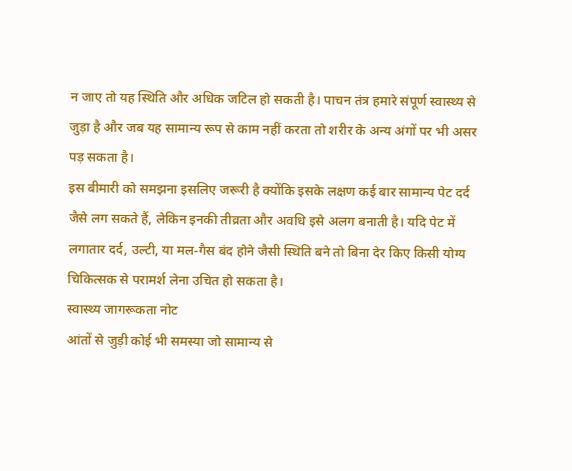न जाए तो यह स्थिति और अधिक जटिल हो सकती है। पाचन तंत्र हमारे संपूर्ण स्वास्थ्य से जुड़ा है और जब यह सामान्य रूप से काम नहीं करता तो शरीर के अन्य अंगों पर भी असर पड़ सकता है।
इस बीमारी को समझना इसलिए जरूरी है क्योंकि इसके लक्षण कई बार सामान्य पेट दर्द जैसे लग सकते हैं, लेकिन इनकी तीव्रता और अवधि इसे अलग बनाती है। यदि पेट में लगातार दर्द, उल्टी, या मल-गैस बंद होने जैसी स्थिति बने तो बिना देर किए किसी योग्य चिकित्सक से परामर्श लेना उचित हो सकता है।
स्वास्थ्य जागरूकता नोट
आंतों से जुड़ी कोई भी समस्या जो सामान्य से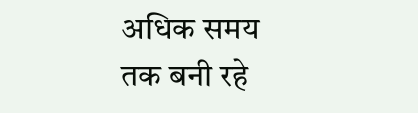अधिक समय तक बनी रहे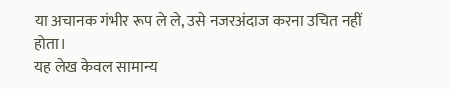या अचानक गंभीर रूप ले ले, उसे नजरअंदाज करना उचित नहीं होता।
यह लेख केवल सामान्य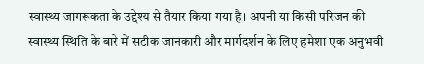स्वास्थ्य जागरूकता के उद्देश्य से तैयार किया गया है। अपनी या किसी परिजन की स्वास्थ्य स्थिति के बारे में सटीक जानकारी और मार्गदर्शन के लिए हमेशा एक अनुभवी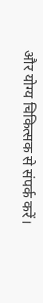और योग्य चिकित्सक से संपर्क करें।